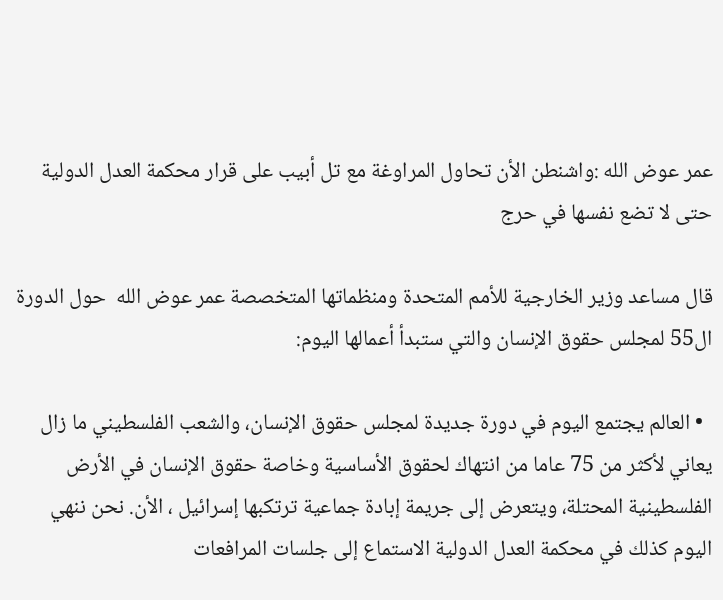عمر عوض الله :واشنطن الأن تحاول المراوغة مع تل أبيب على قرار محكمة العدل الدولية حتى لا تضع نفسها في حرج

قال مساعد وزير الخارجية للأمم المتحدة ومنظماتها المتخصصة عمر عوض الله  حول الدورة ال55 لمجلس حقوق الإنسان والتي ستبدأ أعمالها اليوم:

  • العالم يجتمع اليوم في دورة جديدة لمجلس حقوق الإنسان، والشعب الفلسطيني ما زال يعاني لأكثر من 75 عاما من انتهاك لحقوق الأساسية وخاصة حقوق الإنسان في الأرض الفلسطينية المحتلة، ويتعرض إلى جريمة إبادة جماعية ترتكبها إسرائيل ، الأن. نحن ننهي اليوم كذلك في محكمة العدل الدولية الاستماع إلى جلسات المرافعات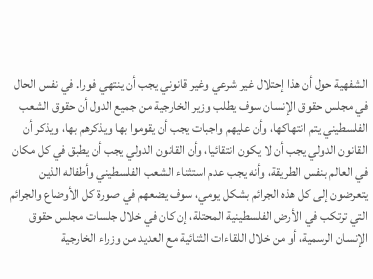الشفهية حول أن هذا إحتلال غير شرعي وغير قانوني يجب أن ينتهي فورا. في نفس الحال في مجلس حقوق الإنسان سوف يطلب وزير الخارجية من جميع الدول أن حقوق الشعب الفلسطيني يتم انتهاكها، وأن عليهم واجبات يجب أن يقوموا بها ويذكرهم بها، ويذكر أن القانون الدولي يجب أن لا يكون انتقائيا، وأن القانون الدولي يجب أن يطبق في كل مكان في العالم بنفس الطريقة، وأنه يجب عدم استثناء الشعب الفلسطيني وأطفاله الذين يتعرضون إلى كل هذه الجرائم بشكل يومي، سوف يضعهم في صورة كل الأوضاع والجرائم التي ترتكب في الأرض الفلسطينية المحتلة، إن كان في خلال جلسات مجلس حقوق الإنسان الرسمية، أو من خلال اللقاءات الثنائية مع العديد من وزراء الخارجية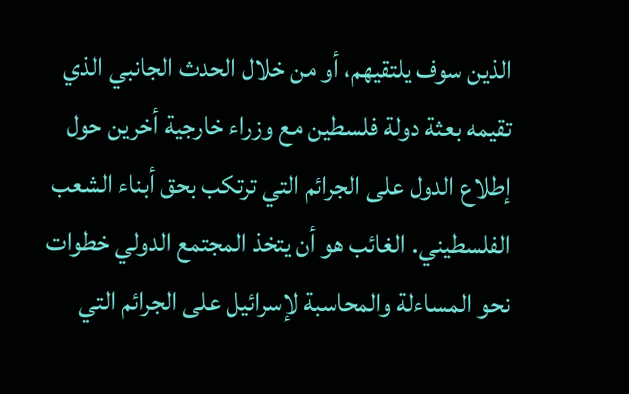الذين سوف يلتقيهم، أو من خلال الحدث الجانبي الذي تقيمه بعثة دولة فلسطين مع وزراء خارجية أخرين حول إطلاع الدول على الجرائم التي ترتكب بحق أبناء الشعب الفلسطيني. الغائب هو أن يتخذ المجتمع الدولي خطوات نحو المساءلة والمحاسبة لإسرائيل على الجرائم التي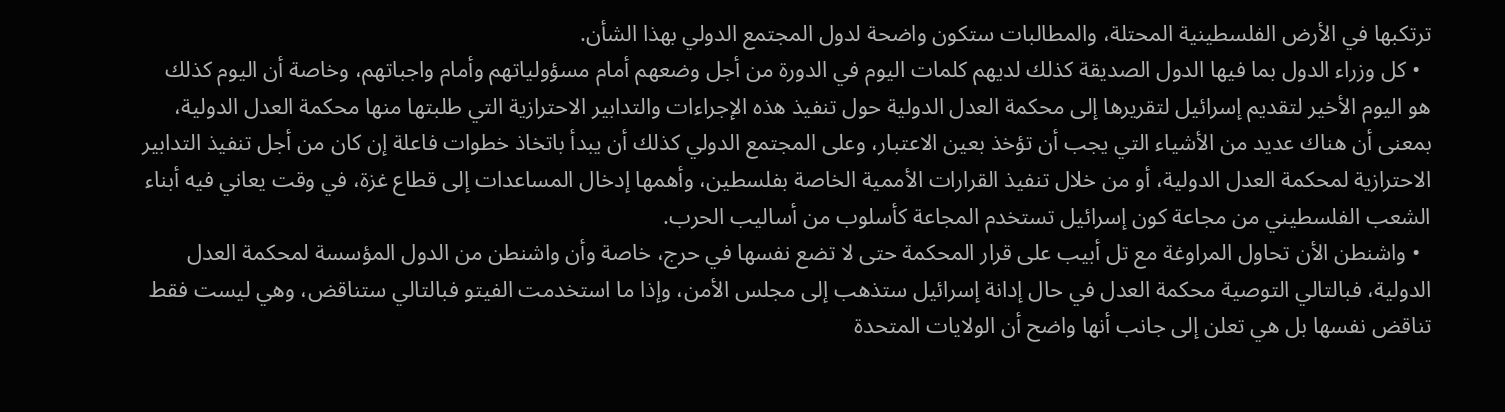ترتكبها في الأرض الفلسطينية المحتلة، والمطالبات ستكون واضحة لدول المجتمع الدولي بهذا الشأن.
  • كل وزراء الدول بما فيها الدول الصديقة كذلك لديهم كلمات اليوم في الدورة من أجل وضعهم أمام مسؤولياتهم وأمام واجباتهم، وخاصة أن اليوم كذلك هو اليوم الأخير لتقديم إسرائيل لتقريرها إلى محكمة العدل الدولية حول تنفيذ هذه الإجراءات والتدابير الاحترازية التي طلبتها منها محكمة العدل الدولية، بمعنى أن هناك عديد من الأشياء التي يجب أن تؤخذ بعين الاعتبار، وعلى المجتمع الدولي كذلك أن يبدأ باتخاذ خطوات فاعلة إن كان من أجل تنفيذ التدابير الاحترازية لمحكمة العدل الدولية، أو من خلال تنفيذ القرارات الأممية الخاصة بفلسطين، وأهمها إدخال المساعدات إلى قطاع غزة، في وقت يعاني فيه أبناء الشعب الفلسطيني من مجاعة كون إسرائيل تستخدم المجاعة كأسلوب من أساليب الحرب.
  • واشنطن الأن تحاول المراوغة مع تل أبيب على قرار المحكمة حتى لا تضع نفسها في حرج، خاصة وأن واشنطن من الدول المؤسسة لمحكمة العدل الدولية، فبالتالي التوصية محكمة العدل في حال إدانة إسرائيل ستذهب إلى مجلس الأمن، وإذا ما استخدمت الفيتو فبالتالي ستناقض، وهي ليست فقط تناقض نفسها بل هي تعلن إلى جانب أنها واضح أن الولايات المتحدة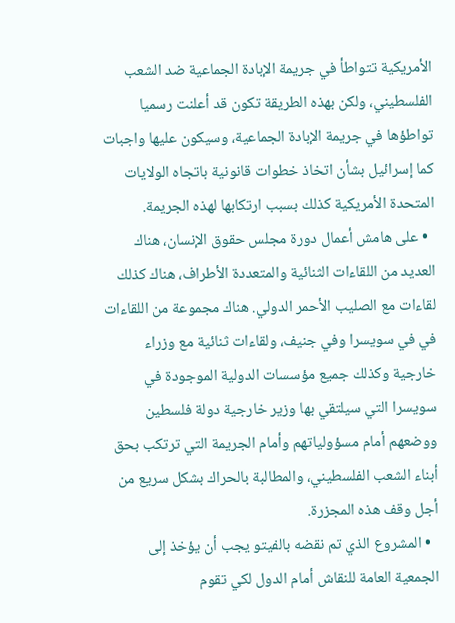الأمريكية تتواطأ في جريمة الإبادة الجماعية ضد الشعب الفلسطيني، ولكن بهذه الطريقة تكون قد أعلنت رسميا تواطؤها في جريمة الإبادة الجماعية، وسيكون عليها واجبات كما إسرائيل بشأن اتخاذ خطوات قانونية باتجاه الولايات المتحدة الأمريكية كذلك بسبب ارتكابها لهذه الجريمة.
  • على هامش أعمال دورة مجلس حقوق الإنسان، هناك العديد من اللقاءات الثنائية والمتعددة الأطراف، هناك كذلك لقاءات مع الصليب الأحمر الدولي. هناك مجموعة من اللقاءات في في سويسرا وفي جنيف، ولقاءات ثنائية مع وزراء خارجية وكذلك جميع مؤسسات الدولية الموجودة في سويسرا التي سيلتقي بها وزير خارجية دولة فلسطين ووضعهم أمام مسؤولياتهم وأمام الجريمة التي ترتكب بحق أبناء الشعب الفلسطيني، والمطالبة بالحراك بشكل سريع من أجل وقف هذه المجزرة.
  • المشروع الذي تم نقضه بالفيتو يجب أن يؤخذ إلى الجمعية العامة للنقاش أمام الدول لكي تقوم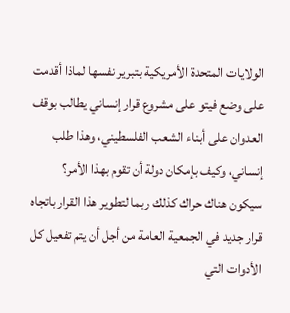الولايات المتحدة الأمريكية بتبرير نفسها لماذا أقدمت على وضع فيتو على مشروع قرار إنساني يطالب بوقف العدوان على أبناء الشعب الفلسطيني، وهذا طلب إنساني، وكيف بإمكان دولة أن تقوم بهذا الأمر؟ سيكون هناك حراك كذلك ربما لتطوير هذا القرار باتجاه قرار جديد في الجمعية العامة من أجل أن يتم تفعيل كل الأدوات التي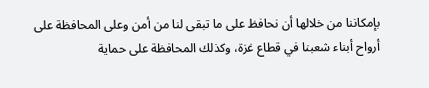بإمكاننا من خلالها أن نحافظ على ما تبقى لنا من أمن وعلى المحافظة على أرواح أبناء شعبنا في قطاع غزة، وكذلك المحافظة على حماية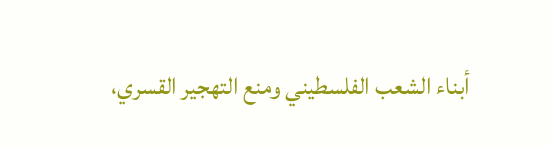أبناء الشعب الفلسطيني ومنع التهجير القسري،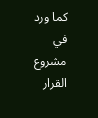كما ورد في مشروع القرار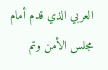العربي الذي قدم أمام مجلس الأمن وتم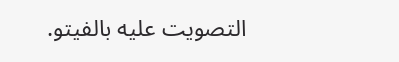التصويت عليه بالفيتو.